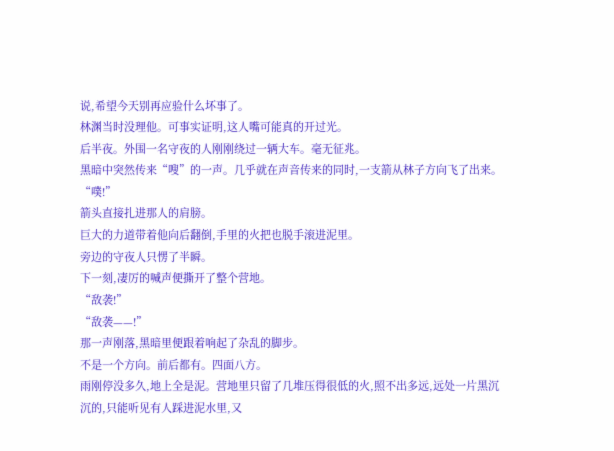说,希望今天别再应验什么坏事了。
林渊当时没理他。可事实证明,这人嘴可能真的开过光。
后半夜。外围一名守夜的人刚刚绕过一辆大车。毫无征兆。
黑暗中突然传来“嗖”的一声。几乎就在声音传来的同时,一支箭从林子方向飞了出来。
“噗!”
箭头直接扎进那人的肩膀。
巨大的力道带着他向后翻倒,手里的火把也脱手滚进泥里。
旁边的守夜人只愣了半瞬。
下一刻,凄厉的喊声便撕开了整个营地。
“敌袭!”
“敌袭——!”
那一声刚落,黑暗里便跟着响起了杂乱的脚步。
不是一个方向。前后都有。四面八方。
雨刚停没多久,地上全是泥。营地里只留了几堆压得很低的火,照不出多远,远处一片黑沉沉的,只能听见有人踩进泥水里,又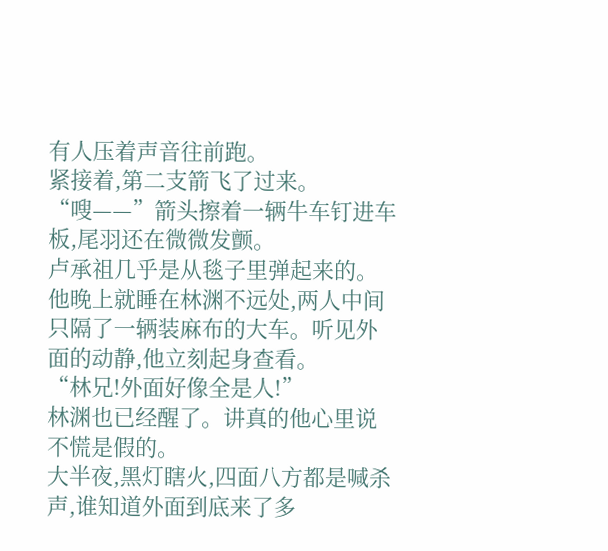有人压着声音往前跑。
紧接着,第二支箭飞了过来。
“嗖——”箭头擦着一辆牛车钉进车板,尾羽还在微微发颤。
卢承祖几乎是从毯子里弹起来的。
他晚上就睡在林渊不远处,两人中间只隔了一辆装麻布的大车。听见外面的动静,他立刻起身查看。
“林兄!外面好像全是人!”
林渊也已经醒了。讲真的他心里说不慌是假的。
大半夜,黑灯瞎火,四面八方都是喊杀声,谁知道外面到底来了多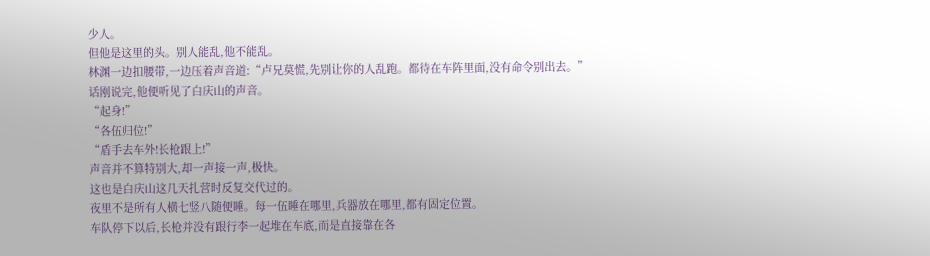少人。
但他是这里的头。别人能乱,他不能乱。
林渊一边扣腰带,一边压着声音道:“卢兄莫慌,先别让你的人乱跑。都待在车阵里面,没有命令别出去。”
话刚说完,他便听见了白庆山的声音。
“起身!”
“各伍归位!”
“盾手去车外!长枪跟上!”
声音并不算特别大,却一声接一声,极快。
这也是白庆山这几天扎营时反复交代过的。
夜里不是所有人横七竖八随便睡。每一伍睡在哪里,兵器放在哪里,都有固定位置。
车队停下以后,长枪并没有跟行李一起堆在车底,而是直接靠在各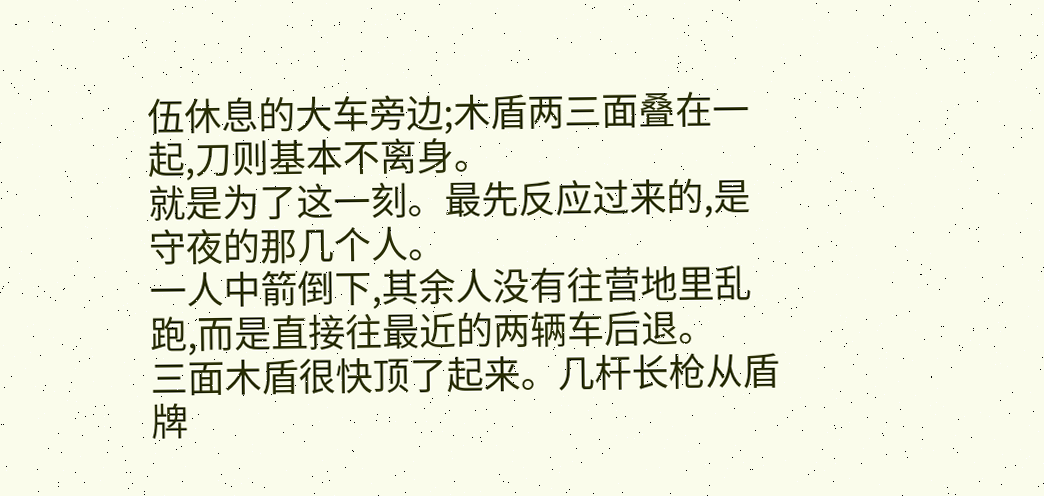伍休息的大车旁边;木盾两三面叠在一起,刀则基本不离身。
就是为了这一刻。最先反应过来的,是守夜的那几个人。
一人中箭倒下,其余人没有往营地里乱跑,而是直接往最近的两辆车后退。
三面木盾很快顶了起来。几杆长枪从盾牌